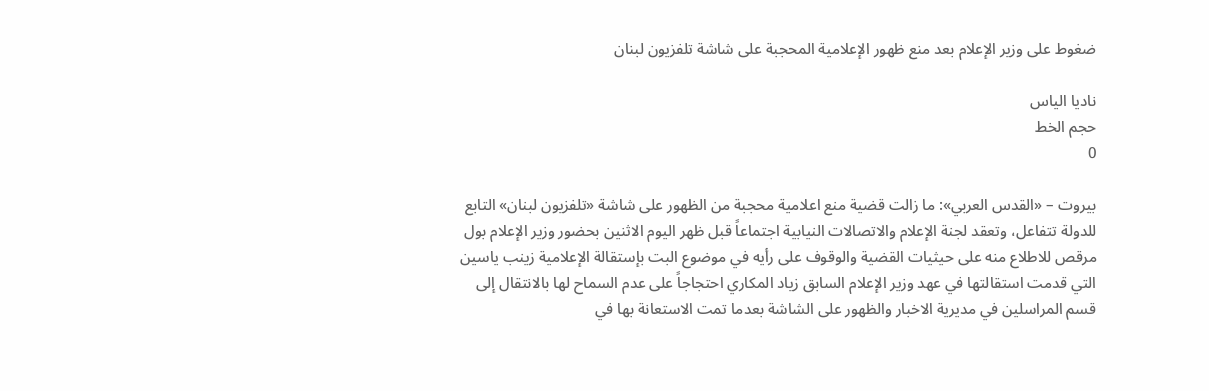ضغوط على وزير الإعلام بعد منع ظهور الإعلامية المحجبة على شاشة تلفزيون لبنان

ناديا الياس
حجم الخط
0

بيروت – «القدس العربي»: ما زالت قضية منع اعلامية محجبة من الظهور على شاشة «تلفزيون لبنان» التابع للدولة تتفاعل، وتعقد لجنة الإعلام والاتصالات النيابية اجتماعاً قبل ظهر اليوم الاثنين بحضور وزير الإعلام بول مرقص للاطلاع منه على حيثيات القضية والوقوف على رأيه في موضوع البت بإستقالة الإعلامية زينب ياسين التي قدمت استقالتها في عهد وزير الإعلام السابق زياد المكاري احتجاجاً على عدم السماح لها بالانتقال إلى قسم المراسلين في مديرية الاخبار والظهور على الشاشة بعدما تمت الاستعانة بها في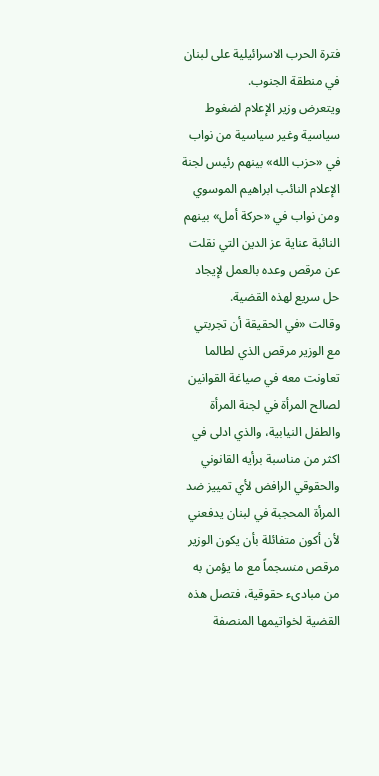فترة الحرب الاسرائيلية على لبنان في منطقة الجنوب.
ويتعرض وزير الإعلام لضغوط سياسية وغير سياسية من نواب في «حزب الله» بينهم رئيس لجنة الإعلام النائب ابراهيم الموسوي ومن نواب في «حركة أمل» بينهم النائبة عناية عز الدين التي نقلت عن مرقص وعده بالعمل لإيجاد حل سريع لهذه القضية.
وقالت «في الحقيقة أن تجربتي مع الوزير مرقص الذي لطالما تعاونت معه في صياغة القوانين لصالح المرأة في لجنة المرأة والطفل النيابية، والذي ادلى في اكثر من مناسبة برأيه القانوني والحقوقي الرافض لأي تمييز ضد المرأة المحجبة في لبنان يدفعني لأن أكون متفائلة بأن يكون الوزير مرقص منسجماً مع ما يؤمن به من مبادىء حقوقية، فتصل هذه القضية لخواتيمها المنصفة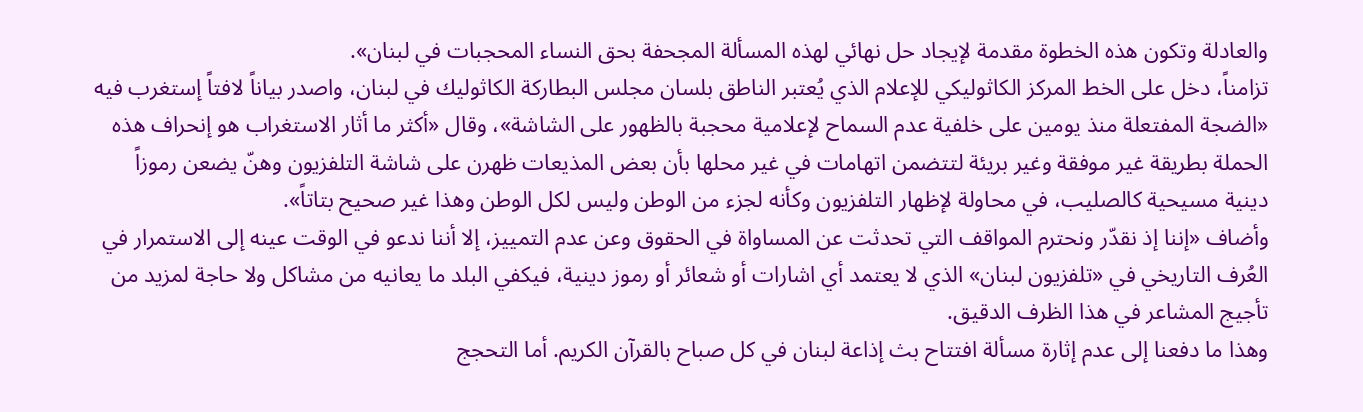والعادلة وتكون هذه الخطوة مقدمة لإيجاد حل نهائي لهذه المسألة المجحفة بحق النساء المحجبات في لبنان».
تزامناً، دخل على الخط المركز الكاثوليكي للإعلام الذي يُعتبر الناطق بلسان مجلس البطاركة الكاثوليك في لبنان، واصدر بياناً لافتاً إستغرب فيه «الضجة المفتعلة منذ يومين على خلفية عدم السماح لإعلامية محجبة بالظهور على الشاشة»، وقال «أكثر ما أثار الاستغراب هو إنحراف هذه الحملة بطريقة غير موفقة وغير بريئة لتتضمن اتهامات في غير محلها بأن بعض المذيعات ظهرن على شاشة التلفزيون وهنّ يضعن رموزاً دينية مسيحية كالصليب، في محاولة لإظهار التلفزيون وكأنه لجزء من الوطن وليس لكل الوطن وهذا غير صحيح بتاتاً».
وأضاف «إننا إذ نقدّر ونحترم المواقف التي تحدثت عن المساواة في الحقوق وعن عدم التمييز، إلا أننا ندعو في الوقت عينه إلى الاستمرار في العُرف التاريخي في «تلفزيون لبنان» الذي لا يعتمد أي اشارات أو شعائر أو رموز دينية، فيكفي البلد ما يعانيه من مشاكل ولا حاجة لمزيد من تأجيج المشاعر في هذا الظرف الدقيق.
وهذا ما دفعنا إلى عدم إثارة مسألة افتتاح بث إذاعة لبنان في كل صباح بالقرآن الكريم. أما التحجج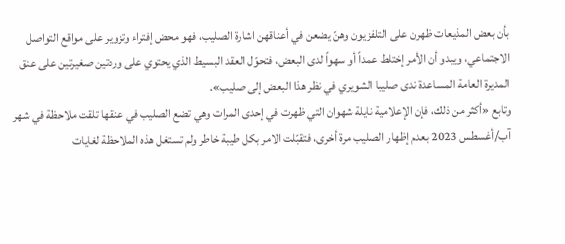بأن بعض المذيعات ظهرن على التلفزيون وهنّ يضعن في أعناقهن اشارة الصليب، فهو محض إفتراء وتزوير على مواقع التواصل الاجتماعي، ويبدو أن الأمر إختلط عمداً أو سهواً لدى البعض، فتحوّل العقد البسيط الذي يحتوي على وردتين صغيرتين على عنق المديرة العامة المساعدة ندى صليبا الشويري في نظر هذا البعض إلى صليب».
وتابع «أكثر من ذلك، فإن الإعلامية نايلة شهوان التي ظهرت في إحدى المرات وهي تضع الصليب في عنقها تلقت ملاحظة في شهر آب/أغسطس 2023 بعدم إظهار الصليب مرة أخرى، فتقبّلت الامر بكل طيبة خاطر ولم تستغل هذه الملاحظة لغايات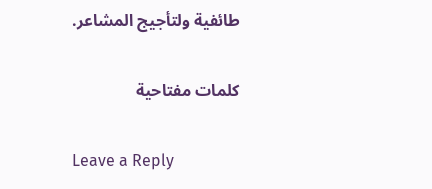طائفية ولتأجيج المشاعر.

كلمات مفتاحية

Leave a Reply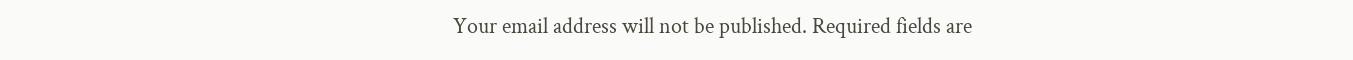Your email address will not be published. Required fields are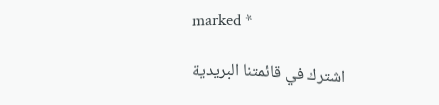marked *

اشترك في قائمتنا البريدية